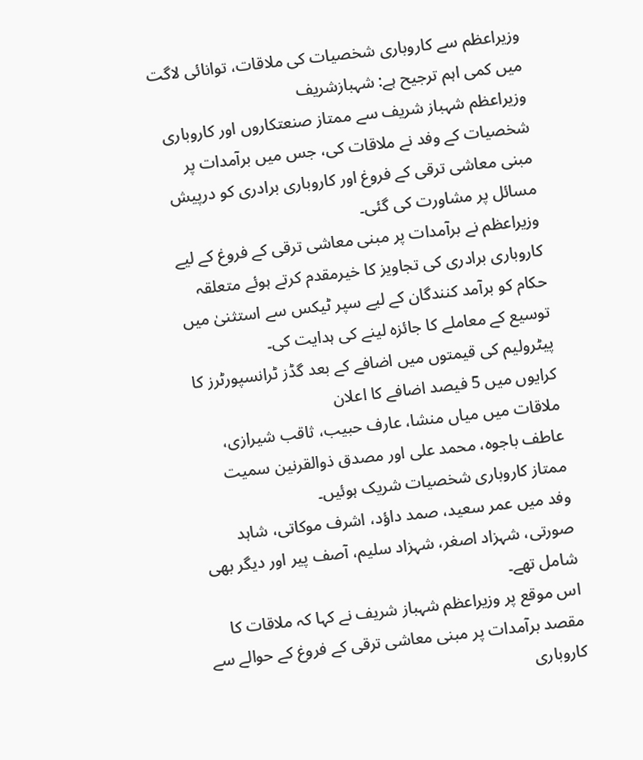وزیراعظم سے کاروباری شخصیات کی ملاقات، توانائی لاگت میں کمی اہم ترجیح ہے: شہبازشریف
وزیراعظم شہباز شریف سے ممتاز صنعتکاروں اور کاروباری شخصیات کے وفد نے ملاقات کی، جس میں برآمدات پر مبنی معاشی ترقی کے فروغ اور کاروباری برادری کو درپیش مسائل پر مشاورت کی گئی۔
وزیراعظم نے برآمدات پر مبنی معاشی ترقی کے فروغ کے لیے کاروباری برادری کی تجاویز کا خیرمقدم کرتے ہوئے متعلقہ حکام کو برآمد کنندگان کے لیے سپر ٹیکس سے استثنیٰ میں توسیع کے معاملے کا جائزہ لینے کی ہدایت کی۔
پیٹرولیم کی قیمتوں میں اضافے کے بعد گڈز ٹرانسپورٹرز کا کرایوں میں 5 فیصد اضافے کا اعلان
ملاقات میں میاں منشا، عارف حبیب، ثاقب شیرازی، عاطف باجوہ، محمد علی اور مصدق ذوالقرنین سمیت ممتاز کاروباری شخصیات شریک ہوئیں۔
وفد میں عمر سعید، صمد داؤد، اشرف موکاتی، شاہد صورتی، شہزاد اصغر، شہزاد سلیم، آصف پیر اور دیگر بھی شامل تھے۔
اس موقع پر وزیراعظم شہباز شریف نے کہا کہ ملاقات کا مقصد برآمدات پر مبنی معاشی ترقی کے فروغ کے حوالے سے کاروباری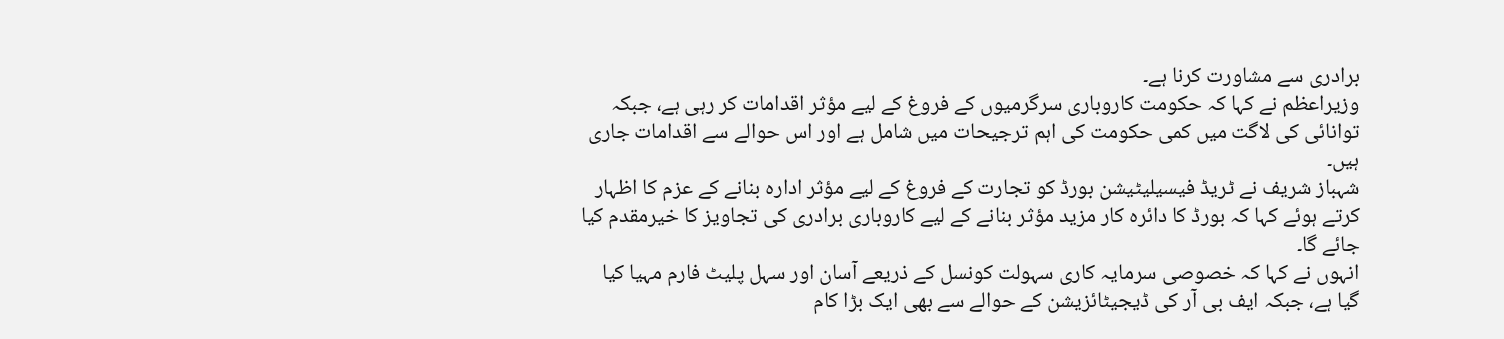برادری سے مشاورت کرنا ہے۔
وزیراعظم نے کہا کہ حکومت کاروباری سرگرمیوں کے فروغ کے لیے مؤثر اقدامات کر رہی ہے، جبکہ توانائی کی لاگت میں کمی حکومت کی اہم ترجیحات میں شامل ہے اور اس حوالے سے اقدامات جاری ہیں۔
شہباز شریف نے ٹریڈ فیسیلیٹیشن بورڈ کو تجارت کے فروغ کے لیے مؤثر ادارہ بنانے کے عزم کا اظہار کرتے ہوئے کہا کہ بورڈ کا دائرہ کار مزید مؤثر بنانے کے لیے کاروباری برادری کی تجاویز کا خیرمقدم کیا جائے گا۔
انہوں نے کہا کہ خصوصی سرمایہ کاری سہولت کونسل کے ذریعے آسان اور سہل پلیٹ فارم مہیا کیا گیا ہے، جبکہ ایف بی آر کی ڈیجیٹائزیشن کے حوالے سے بھی ایک بڑا کام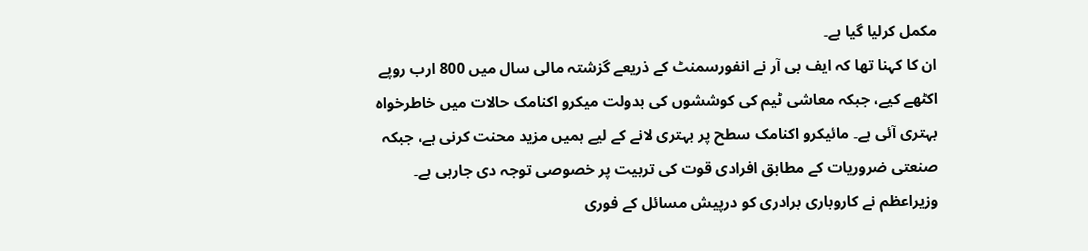مکمل کرلیا گیا ہے۔
ان کا کہنا تھا کہ ایف بی آر نے انفورسمنٹ کے ذریعے گزشتہ مالی سال میں 800 ارب روپے اکٹھے کیے، جبکہ معاشی ٹیم کی کوششوں کی بدولت میکرو اکنامک حالات میں خاطرخواہ بہتری آئی ہے۔ مائیکرو اکنامک سطح پر بہتری لانے کے لیے ہمیں مزید محنت کرنی ہے، جبکہ صنعتی ضروریات کے مطابق افرادی قوت کی تربیت پر خصوصی توجہ دی جارہی ہے۔
وزیراعظم نے کاروباری برادری کو درپیش مسائل کے فوری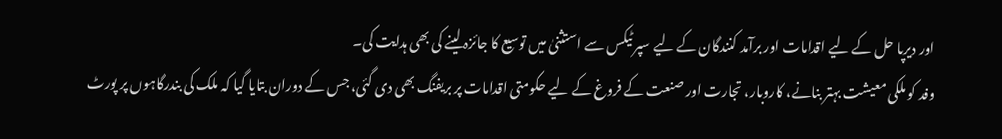اور دیرپا حل کے لیے اقدامات اور برآمد کنندگان کے لیے سپر ٹیکس سے استثنیٰ میں توسیع کا جائزہ لینے کی بھی ہدایت کی۔
وفد کو ملکی معیشت بہتر بنانے، کاروبار، تجارت اور صنعت کے فروغ کے لیے حکومتی اقدامات پر بریفنگ بھی دی گئی، جس کے دوران بتایا گیا کہ ملک کی بندرگاہوں پر پورٹ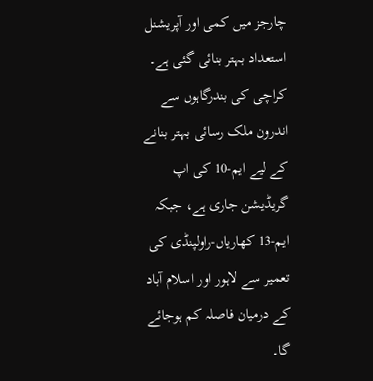چارجز میں کمی اور آپریشنل استعداد بہتر بنائی گئی ہے۔ کراچی کی بندرگاہوں سے اندرون ملک رسائی بہتر بنانے کے لیے ایم-10 کی اپ گریڈیشن جاری ہے، جبکہ ایم-13 کھاریاں-راولپنڈی کی تعمیر سے لاہور اور اسلام آباد کے درمیان فاصلہ کم ہوجائے گا۔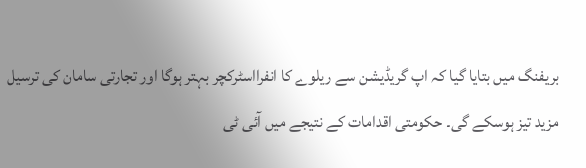بریفنگ میں بتایا گیا کہ اپ گریڈیشن سے ریلوے کا انفرااسٹرکچر بہتر ہوگا اور تجارتی سامان کی ترسیل مزید تیز ہوسکے گی۔ حکومتی اقدامات کے نتیجے میں آئی ٹی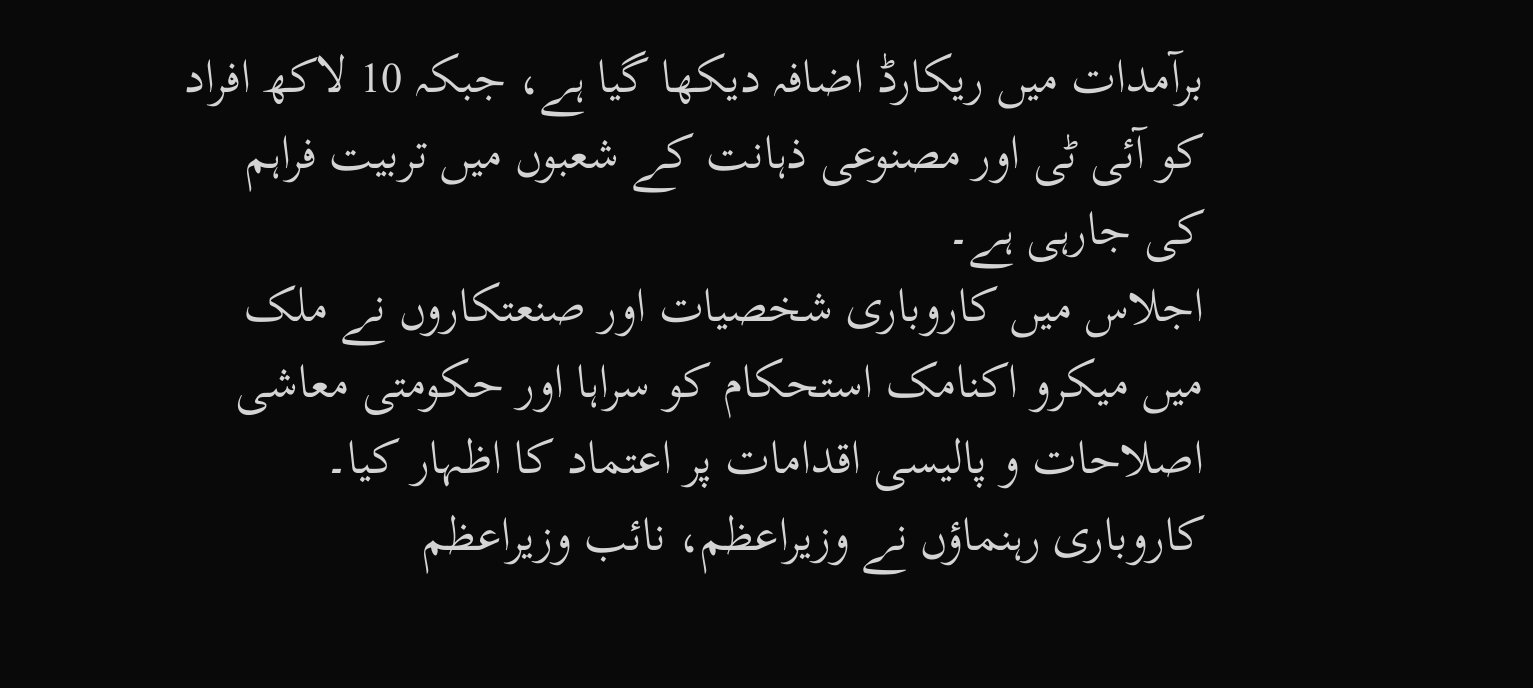برآمدات میں ریکارڈ اضافہ دیکھا گیا ہے، جبکہ 10 لاکھ افراد کو آئی ٹی اور مصنوعی ذہانت کے شعبوں میں تربیت فراہم کی جارہی ہے۔
اجلاس میں کاروباری شخصیات اور صنعتکاروں نے ملک میں میکرو اکنامک استحکام کو سراہا اور حکومتی معاشی اصلاحات و پالیسی اقدامات پر اعتماد کا اظہار کیا۔
کاروباری رہنماؤں نے وزیراعظم، نائب وزیراعظم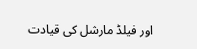اور فیلڈ مارشل کی قیادت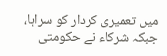میں تعمیری کردار کو سراہا، جبکہ شرکاء نے حکومتی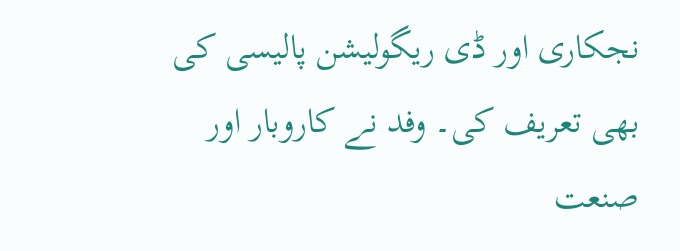نجکاری اور ڈی ریگولیشن پالیسی کی بھی تعریف کی۔ وفد نے کاروبار اور صنعت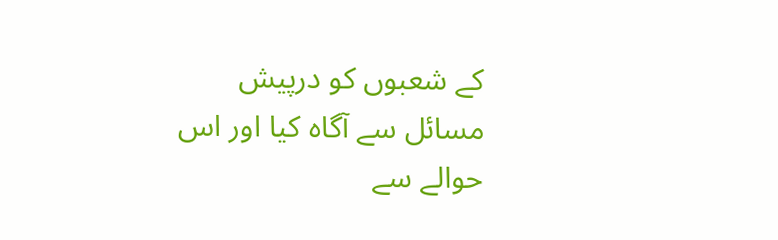کے شعبوں کو درپیش مسائل سے آگاہ کیا اور اس حوالے سے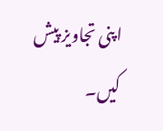اپنی تجاویز پیش کیں۔